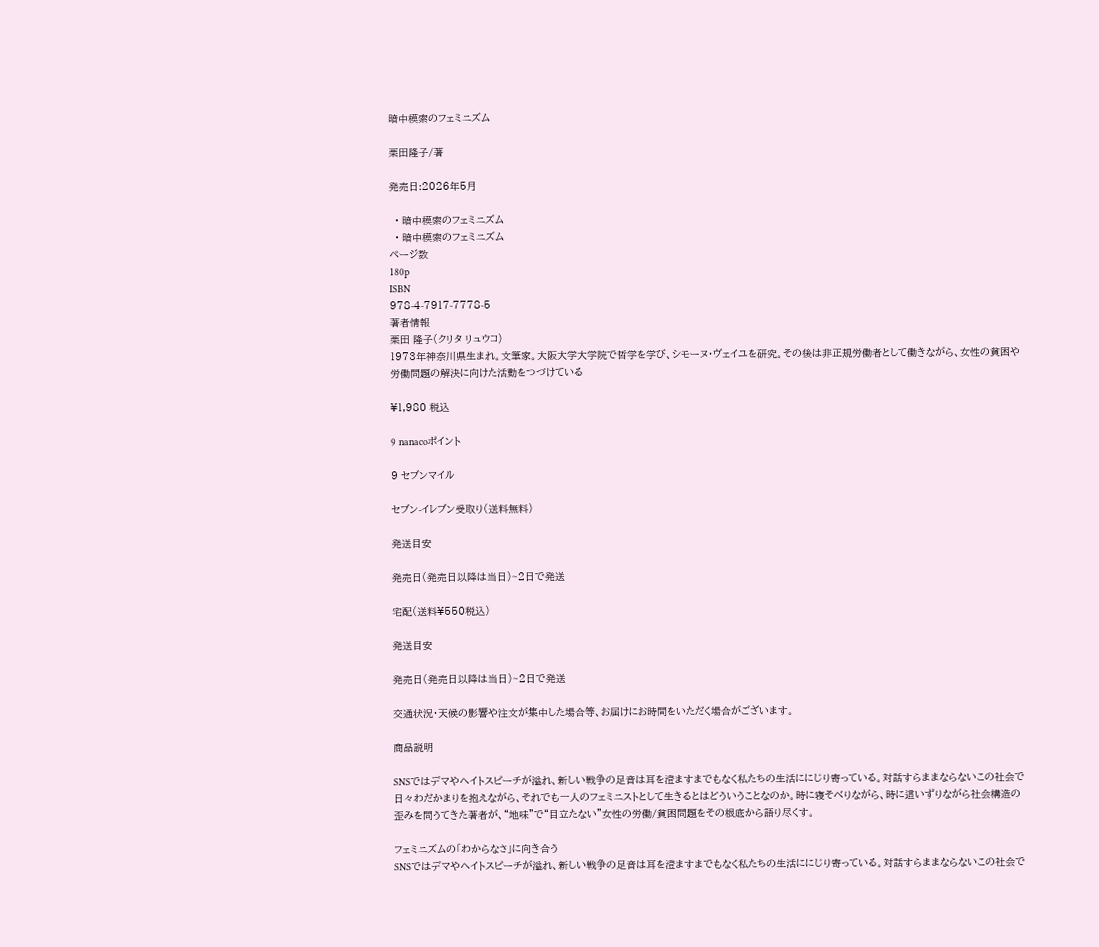暗中模索のフェミニズム

栗田隆子/著

発売日:2026年5月

  • 暗中模索のフェミニズム
  • 暗中模索のフェミニズム
ページ数
180p
ISBN
978-4-7917-7778-5
著者情報
栗田 隆子(クリタ リュウコ)
1973年神奈川県生まれ。文筆家。大阪大学大学院で哲学を学び、シモーヌ・ヴェイユを研究。その後は非正規労働者として働きながら、女性の貧困や労働問題の解決に向けた活動をつづけている

¥1,980 税込

9 nanacoポイント

9 セブンマイル

セブン-イレブン受取り(送料無料)

発送目安

発売日(発売日以降は当日)~2日で発送

宅配(送料¥550税込)

発送目安

発売日(発売日以降は当日)~2日で発送

交通状況・天候の影響や注文が集中した場合等、お届けにお時間をいただく場合がございます。

商品説明

SNSではデマやヘイトスピーチが溢れ、新しい戦争の足音は耳を澄ますまでもなく私たちの生活ににじり寄っている。対話すらままならないこの社会で日々わだかまりを抱えながら、それでも一人のフェミニストとして生きるとはどういうことなのか。時に寝そべりながら、時に這いずりながら社会構造の歪みを問うてきた著者が、“地味”で“目立たない”女性の労働/貧困問題をその根底から語り尽くす。

フェミニズムの「わからなさ」に向き合う
SNSではデマやヘイトスピーチが溢れ、新しい戦争の足音は耳を澄ますまでもなく私たちの生活ににじり寄っている。対話すらままならないこの社会で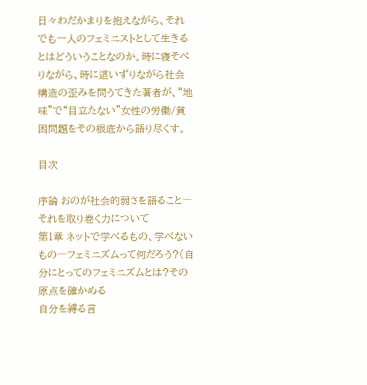日々わだかまりを抱えながら、それでも一人のフェミニストとして生きるとはどういうことなのか。時に寝そべりながら、時に這いずりながら社会構造の歪みを問うてきた著者が、“地味”で“目立たない”女性の労働/貧困問題をその根底から語り尽くす。

目次

序論 おのが社会的弱さを語ること―それを取り巻く力について
第1章 ネットで学べるもの、学べないもの―フェミニズムって何だろう?(自分にとってのフェミニズムとは?その原点を確かめる
自分を縛る言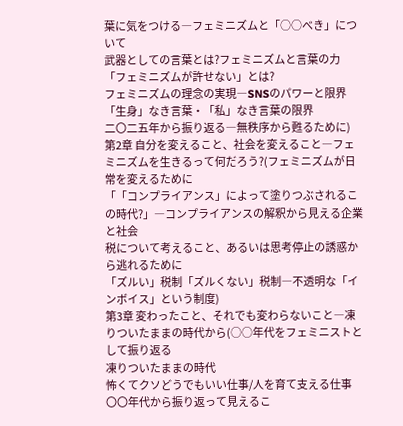葉に気をつける―フェミニズムと「○○べき」について
武器としての言葉とは?フェミニズムと言葉の力
「フェミニズムが許せない」とは?
フェミニズムの理念の実現―SNSのパワーと限界
「生身」なき言葉・「私」なき言葉の限界
二〇二五年から振り返る―無秩序から甦るために)
第2章 自分を変えること、社会を変えること―フェミニズムを生きるって何だろう?(フェミニズムが日常を変えるために
「「コンプライアンス」によって塗りつぶされるこの時代?」―コンプライアンスの解釈から見える企業と社会
税について考えること、あるいは思考停止の誘惑から逃れるために
「ズルい」税制「ズルくない」税制―不透明な「インボイス」という制度)
第3章 変わったこと、それでも変わらないこと―凍りついたままの時代から(○○年代をフェミニストとして振り返る
凍りついたままの時代
怖くてクソどうでもいい仕事/人を育て支える仕事
〇〇年代から振り返って見えるこ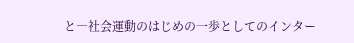と―社会運動のはじめの一歩としてのインター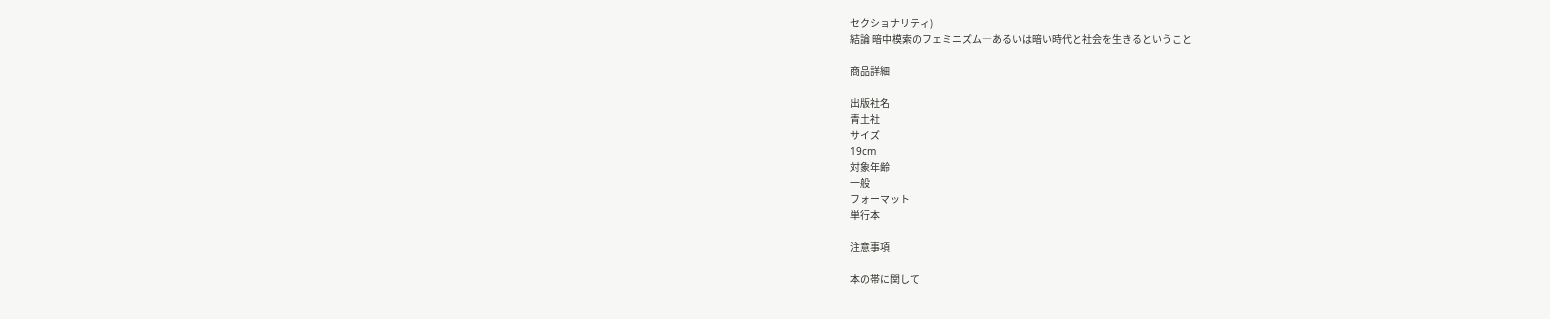セクショナリティ)
結論 暗中模索のフェミニズム―あるいは暗い時代と社会を生きるということ

商品詳細

出版社名
青土社
サイズ
19cm
対象年齢
一般
フォーマット
単行本

注意事項

本の帯に関して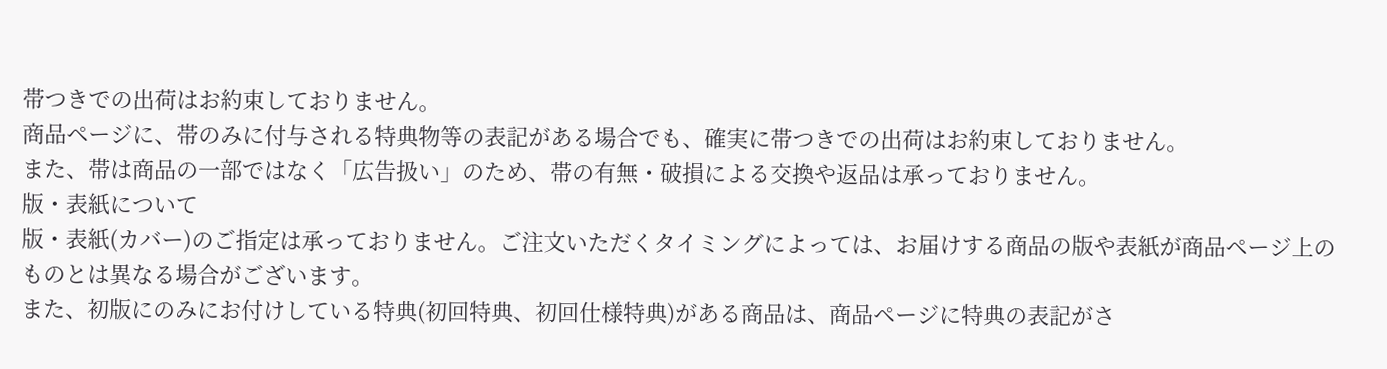帯つきでの出荷はお約束しておりません。
商品ページに、帯のみに付与される特典物等の表記がある場合でも、確実に帯つきでの出荷はお約束しておりません。
また、帯は商品の一部ではなく「広告扱い」のため、帯の有無・破損による交換や返品は承っておりません。
版・表紙について
版・表紙(カバー)のご指定は承っておりません。ご注文いただくタイミングによっては、お届けする商品の版や表紙が商品ページ上のものとは異なる場合がございます。
また、初版にのみにお付けしている特典(初回特典、初回仕様特典)がある商品は、商品ページに特典の表記がさ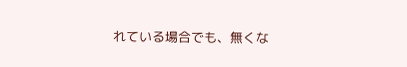れている場合でも、無くな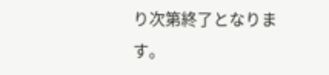り次第終了となります。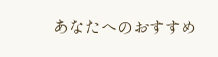あなたへのおすすめ